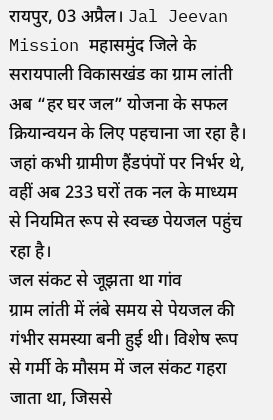रायपुर, 03 अप्रैल। Jal Jeevan Mission महासमुंद जिले के सरायपाली विकासखंड का ग्राम लांती अब “हर घर जल” योजना के सफल क्रियान्वयन के लिए पहचाना जा रहा है। जहां कभी ग्रामीण हैंडपंपों पर निर्भर थे, वहीं अब 233 घरों तक नल के माध्यम से नियमित रूप से स्वच्छ पेयजल पहुंच रहा है।
जल संकट से जूझता था गांव
ग्राम लांती में लंबे समय से पेयजल की गंभीर समस्या बनी हुई थी। विशेष रूप से गर्मी के मौसम में जल संकट गहरा जाता था, जिससे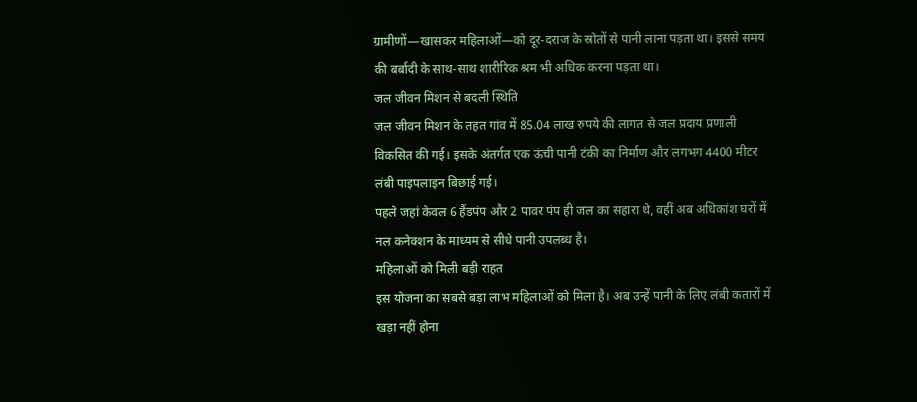ग्रामीणों—खासकर महिलाओं—को दूर-दराज के स्रोतों से पानी लाना पड़ता था। इससे समय की बर्बादी के साथ-साथ शारीरिक श्रम भी अधिक करना पड़ता था।
जल जीवन मिशन से बदली स्थिति
जल जीवन मिशन के तहत गांव में 85.04 लाख रुपये की लागत से जल प्रदाय प्रणाली विकसित की गई। इसके अंतर्गत एक ऊंची पानी टंकी का निर्माण और लगभग 4400 मीटर लंबी पाइपलाइन बिछाई गई।
पहले जहां केवल 6 हैंडपंप और 2 पावर पंप ही जल का सहारा थे, वहीं अब अधिकांश घरों में नल कनेक्शन के माध्यम से सीधे पानी उपलब्ध है।
महिलाओं को मिली बड़ी राहत
इस योजना का सबसे बड़ा लाभ महिलाओं को मिला है। अब उन्हें पानी के लिए लंबी कतारों में खड़ा नहीं होना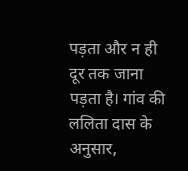पड़ता और न ही दूर तक जाना पड़ता है। गांव की ललिता दास के अनुसार,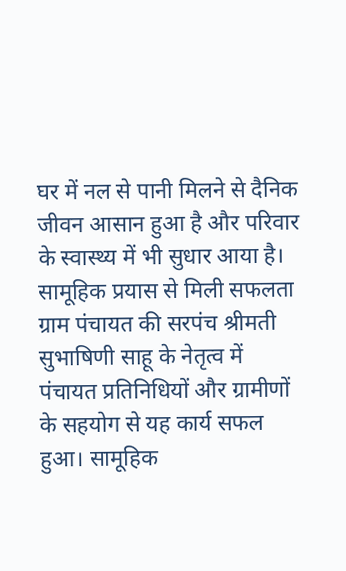घर में नल से पानी मिलने से दैनिक जीवन आसान हुआ है और परिवार के स्वास्थ्य में भी सुधार आया है।
सामूहिक प्रयास से मिली सफलता
ग्राम पंचायत की सरपंच श्रीमती सुभाषिणी साहू के नेतृत्व में पंचायत प्रतिनिधियों और ग्रामीणों के सहयोग से यह कार्य सफल हुआ। सामूहिक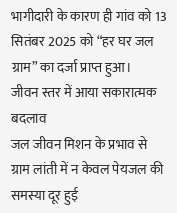भागीदारी के कारण ही गांव को 13 सितंबर 2025 को “हर घर जल ग्राम” का दर्जा प्राप्त हुआ।
जीवन स्तर में आया सकारात्मक बदलाव
जल जीवन मिशन के प्रभाव से ग्राम लांती में न केवल पेयजल की समस्या दूर हुई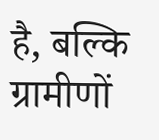है, बल्कि ग्रामीणों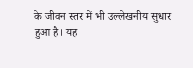के जीवन स्तर में भी उल्लेखनीय सुधार हुआ है। यह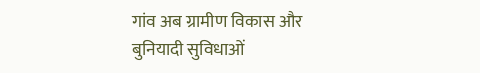गांव अब ग्रामीण विकास और बुनियादी सुविधाओं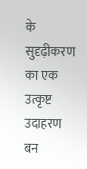के सुदृढ़ीकरण का एक उत्कृष्ट उदाहरण बन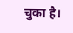चुका है।